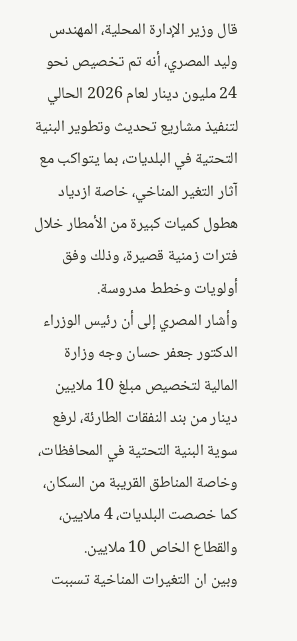قال وزير الإدارة المحلية، المهندس وليد المصري، أنه تم تخصيص نحو 24 مليون دينار لعام 2026 الحالي لتنفيذ مشاريع تحديث وتطوير البنية التحتية في البلديات، بما يتواكب مع آثار التغير المناخي، خاصة ازدياد هطول كميات كبيرة من الأمطار خلال فترات زمنية قصيرة، وذلك وفق أولويات وخطط مدروسة.
وأشار المصري إلى أن رئيس الوزراء الدكتور جعفر حسان وجه وزارة المالية لتخصيص مبلغ 10 ملايين دينار من بند النفقات الطارئة، لرفع سوية البنية التحتية في المحافظات، وخاصة المناطق القريبة من السكان، كما خصصت البلديات، 4 ملايين، والقطاع الخاص 10 ملايين.
وبين ان التغيرات المناخية تسببت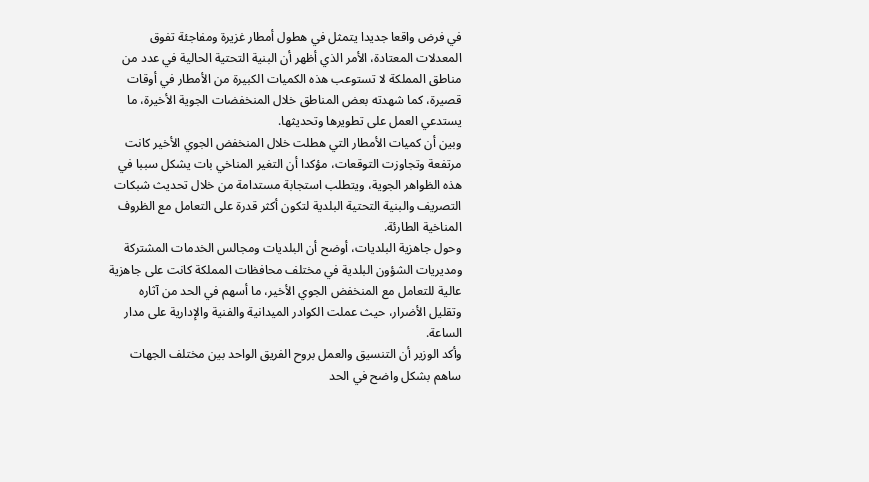في فرض واقعا جديدا يتمثل في هطول أمطار غزيرة ومفاجئة تفوق المعدلات المعتادة، الأمر الذي أظهر أن البنية التحتية الحالية في عدد من مناطق المملكة لا تستوعب هذه الكميات الكبيرة من الأمطار في أوقات قصيرة، كما شهدته بعض المناطق خلال المنخفضات الجوية الأخيرة، ما يستدعي العمل على تطويرها وتحديثها.
وبين أن كميات الأمطار التي هطلت خلال المنخفض الجوي الأخير كانت مرتفعة وتجاوزت التوقعات، مؤكدا أن التغير المناخي بات يشكل سببا في هذه الظواهر الجوية، ويتطلب استجابة مستدامة من خلال تحديث شبكات التصريف والبنية التحتية البلدية لتكون أكثر قدرة على التعامل مع الظروف المناخية الطارئة.
وحول جاهزية البلديات، أوضح أن البلديات ومجالس الخدمات المشتركة ومديريات الشؤون البلدية في مختلف محافظات المملكة كانت على جاهزية عالية للتعامل مع المنخفض الجوي الأخير، ما أسهم في الحد من آثاره وتقليل الأضرار، حيث عملت الكوادر الميدانية والفنية والإدارية على مدار الساعة.
وأكد الوزير أن التنسيق والعمل بروح الفريق الواحد بين مختلف الجهات ساهم بشكل واضح في الحد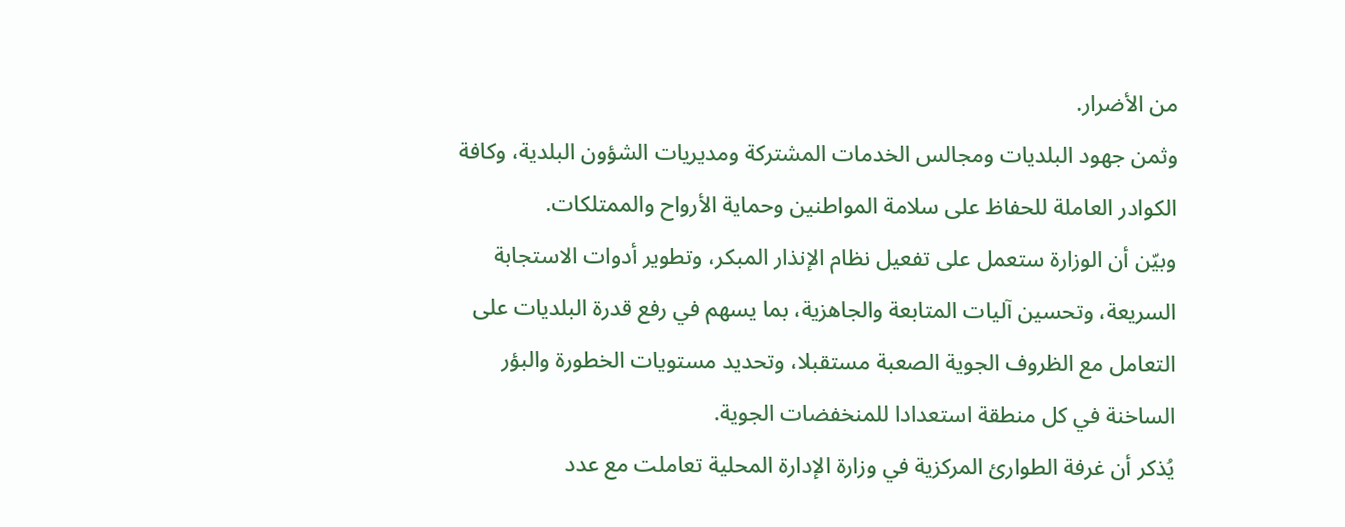من الأضرار.
وثمن جهود البلديات ومجالس الخدمات المشتركة ومديريات الشؤون البلدية، وكافة الكوادر العاملة للحفاظ على سلامة المواطنين وحماية الأرواح والممتلكات.
وبيّن أن الوزارة ستعمل على تفعيل نظام الإنذار المبكر، وتطوير أدوات الاستجابة السريعة، وتحسين آليات المتابعة والجاهزية، بما يسهم في رفع قدرة البلديات على التعامل مع الظروف الجوية الصعبة مستقبلا، وتحديد مستويات الخطورة والبؤر الساخنة في كل منطقة استعدادا للمنخفضات الجوية.
يُذكر أن غرفة الطوارئ المركزية في وزارة الإدارة المحلية تعاملت مع عدد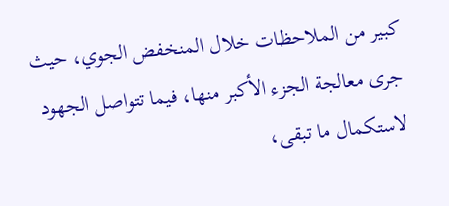كبير من الملاحظات خلال المنخفض الجوي، حيث جرى معالجة الجزء الأكبر منها، فيما تتواصل الجهود لاستكمال ما تبقى،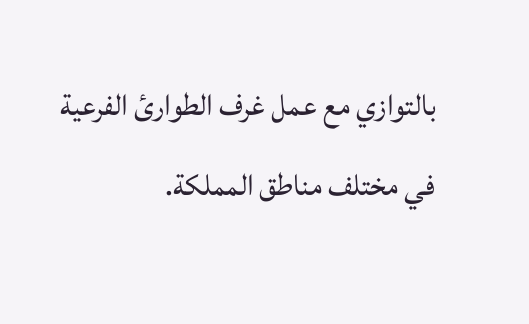بالتوازي مع عمل غرف الطوارئ الفرعية في مختلف مناطق المملكة.